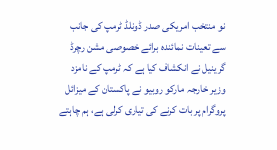نو منتخب امریکی صدر ڈونلڈ ٹرمپ کی جانب سے تعینات نمائندہ برائے خصوصی مشن رچرڈ گرینیل نے انکشاف کیا ہے کہ ٹرمپ کے نامزد وزیر خارجہ مارکو روبیو نے پاکستان کے میزائل پروگرام پر بات کرنے کی تیاری کرلی ہے، ہم چاہتے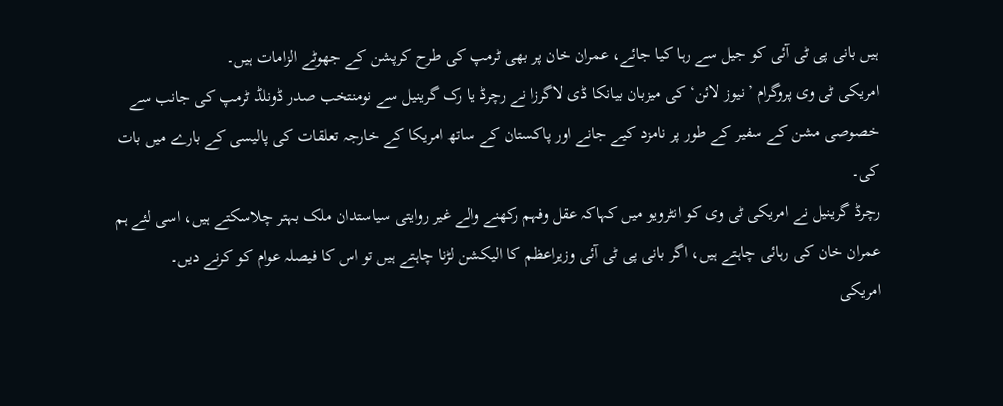ہیں بانی پی ٹی آئی کو جیل سے رہا کیا جائے، عمران خان پر بھی ٹرمپ کی طرح کرپشن کے جھوٹے الزامات ہیں۔
امریکی ٹی وی پروگرام ’نیوز لائن‘ کی میزبان بیانکا ڈی لاگرزا نے رچرڈ یا رک گرینیل سے نومنتخب صدر ڈونلڈ ٹرمپ کی جانب سے خصوصی مشن کے سفیر کے طور پر نامزد کیے جانے اور پاکستان کے ساتھ امریکا کے خارجہ تعلقات کی پالیسی کے بارے میں بات کی۔
رچرڈ گرینیل نے امریکی ٹی وی کو انٹرویو میں کہاکہ عقل وفہم رکھنے والے غیر روایتی سیاستدان ملک بہتر چلاسکتے ہیں، اسی لئے ہم عمران خان کی رہائی چاہتے ہیں، اگر بانی پی ٹی آئی وزیراعظم کا الیکشن لڑنا چاہتے ہیں تو اس کا فیصلہ عوام کو کرنے دیں۔
امریکی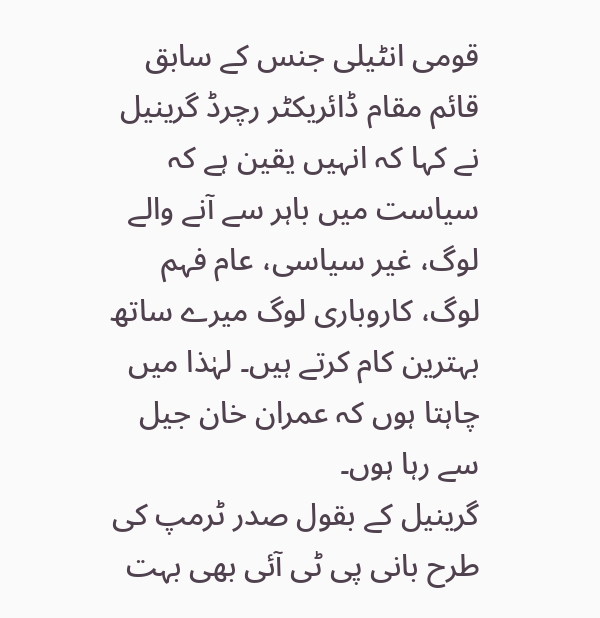قومی انٹیلی جنس کے سابق قائم مقام ڈائریکٹر رچرڈ گرینیل نے کہا کہ انہیں یقین ہے کہ سیاست میں باہر سے آنے والے لوگ، غیر سیاسی، عام فہم لوگ، کاروباری لوگ میرے ساتھ بہترین کام کرتے ہیں۔ لہٰذا میں چاہتا ہوں کہ عمران خان جیل سے رہا ہوں۔
گرینیل کے بقول صدر ٹرمپ کی طرح بانی پی ٹی آئی بھی بہت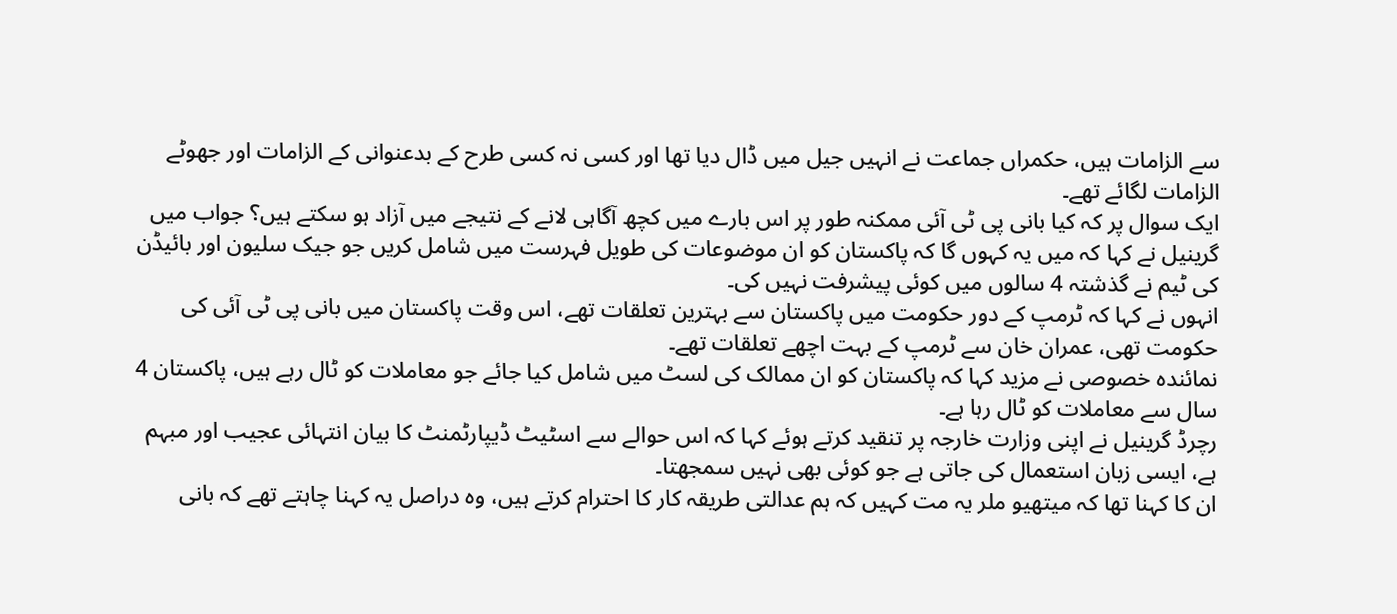سے الزامات ہیں، حکمراں جماعت نے انہیں جیل میں ڈال دیا تھا اور کسی نہ کسی طرح کے بدعنوانی کے الزامات اور جھوٹے الزامات لگائے تھے۔
ایک سوال پر کہ کیا بانی پی ٹی آئی ممکنہ طور پر اس بارے میں کچھ آگاہی لانے کے نتیجے میں آزاد ہو سکتے ہیں؟ جواب میں گرینیل نے کہا کہ میں یہ کہوں گا کہ پاکستان کو ان موضوعات کی طویل فہرست میں شامل کریں جو جیک سلیون اور بائیڈن کی ٹیم نے گذشتہ 4 سالوں میں کوئی پیشرفت نہیں کی۔
انہوں نے کہا کہ ٹرمپ کے دور حکومت میں پاکستان سے بہترین تعلقات تھے، اس وقت پاکستان میں بانی پی ٹی آئی کی حکومت تھی، عمران خان سے ٹرمپ کے بہت اچھے تعلقات تھے۔
نمائندہ خصوصی نے مزید کہا کہ پاکستان کو ان ممالک کی لسٹ میں شامل کیا جائے جو معاملات کو ٹال رہے ہیں، پاکستان 4 سال سے معاملات کو ٹال رہا ہے۔
رچرڈ گرینیل نے اپنی وزارت خارجہ پر تنقید کرتے ہوئے کہا کہ اس حوالے سے اسٹیٹ ڈیپارٹمنٹ کا بیان انتہائی عجیب اور مبہم ہے، ایسی زبان استعمال کی جاتی ہے جو کوئی بھی نہیں سمجھتا۔
ان کا کہنا تھا کہ میتھیو ملر یہ مت کہیں کہ ہم عدالتی طریقہ کار کا احترام کرتے ہیں، وہ دراصل یہ کہنا چاہتے تھے کہ بانی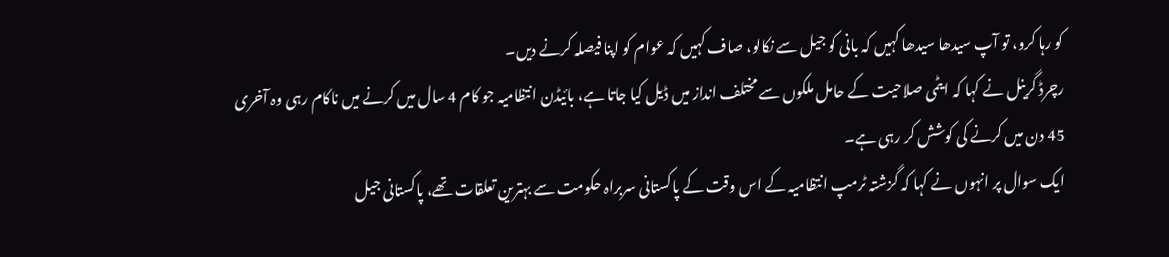کو رہا کرو، تو آپ سیدھا سیدھا کہیں کہ بانی کو جیل سے نکالو، صاف کہیں کہ عوام کو اپنا فیصلہ کرنے دیں۔
رچرڈ گرینل نے کہا کہ ایٹمی صلاحیت کے حامل ملکوں سے مختلف انداز میں ڈیل کیا جاتا ہے، بائیڈن انتظامیہ جو کام 4 سال میں کرنے میں ناکام رہی وہ آخری 45 دن میں کرنے کی کوشش کر رہی ہے۔
ایک سوال پر انہوں نے کہا کہ گزشتہ ٹرمپ انتظامیہ کے اس وقت کے پاکستانی سربراہ حکومت سے بہترین تعلقات تھے، پاکستانی جیل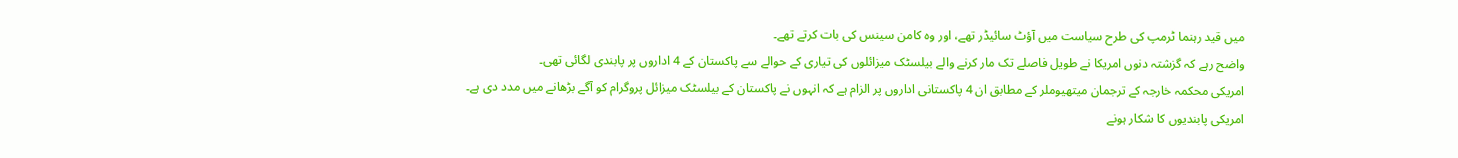میں قید رہنما ٹرمپ کی طرح سیاست میں آؤٹ سائیڈر تھے، اور وہ کامن سینس کی بات کرتے تھے۔
واضح رہے کہ گزشتہ دنوں امریکا نے طویل فاصلے تک مار کرنے والے بیلسٹک میزائلوں کی تیاری کے حوالے سے پاکستان کے 4 اداروں پر پابندی لگائی تھی۔
امریکی محکمہ خارجہ کے ترجمان میتھیوملر کے مطابق ان 4 پاکستانی اداروں پر الزام ہے کہ انہوں نے پاکستان کے بیلسٹک میزائل پروگرام کو آگے بڑھانے میں مدد دی ہے۔
امریکی پابندیوں کا شکار ہونے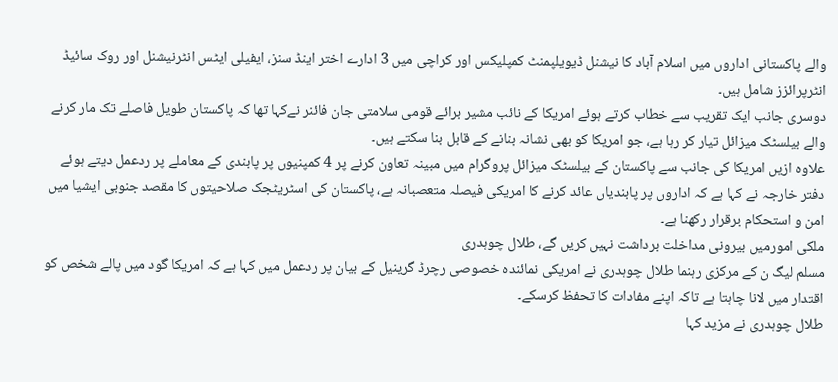والے پاکستانی اداروں میں اسلام آباد کا نیشنل ڈیویلپمنٹ کمپلیکس اور کراچی میں 3 ادارے اختر اینڈ سنز، ایفیلی ایٹس انٹرنیشنل اور روک سائیڈ انٹرپرائزز شامل ہیں۔
دوسری جانب ایک تقریب سے خطاب کرتے ہوئے امریکا کے نائب مشیر برائے قومی سلامتی جان فائنر نےکہا تھا کہ پاکستان طویل فاصلے تک مار کرنے والے بیلسٹک میزائل تیار کر رہا ہے، جو امریکا کو بھی نشانہ بنانے کے قابل بنا سکتے ہیں۔
علاوہ ازیں امریکا کی جانب سے پاکستان کے بیلسٹک میزائل پروگرام میں مبینہ تعاون کرنے پر 4 کمپنیوں پر پابندی کے معاملے پر ردعمل دیتے ہوئے دفتر خارجہ نے کہا ہے کہ اداروں پر پابندیاں عائد کرنے کا امریکی فیصلہ متعصبانہ ہے، پاکستان کی اسٹریٹجک صلاحیتوں کا مقصد جنوبی ایشیا میں امن و استحکام برقرار رکھنا ہے۔
ملکی امورمیں بیرونی مداخلت برداشت نہیں کریں گے، طلال چوہدری
مسلم لیگ ن کے مرکزی رہنما طلال چوہدری نے امریکی نمائندہ خصوصی رچرڈ گرینیل کے بیان پر ردعمل میں کہا ہے کہ امریکا گود میں پالے شخص کو اقتدار میں لانا چاہتا ہے تاکہ اپنے مفادات کا تحفظ کرسکے۔
طلال چوہدری نے مزید کہا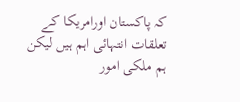کہ پاکستان اورامریکا کے تعلقات انتہائی اہم ہیں لیکن ہم ملکی امور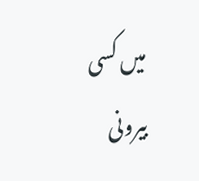میں کسی بیرونی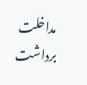مداخلت برداشت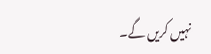نہیں کریں گے۔